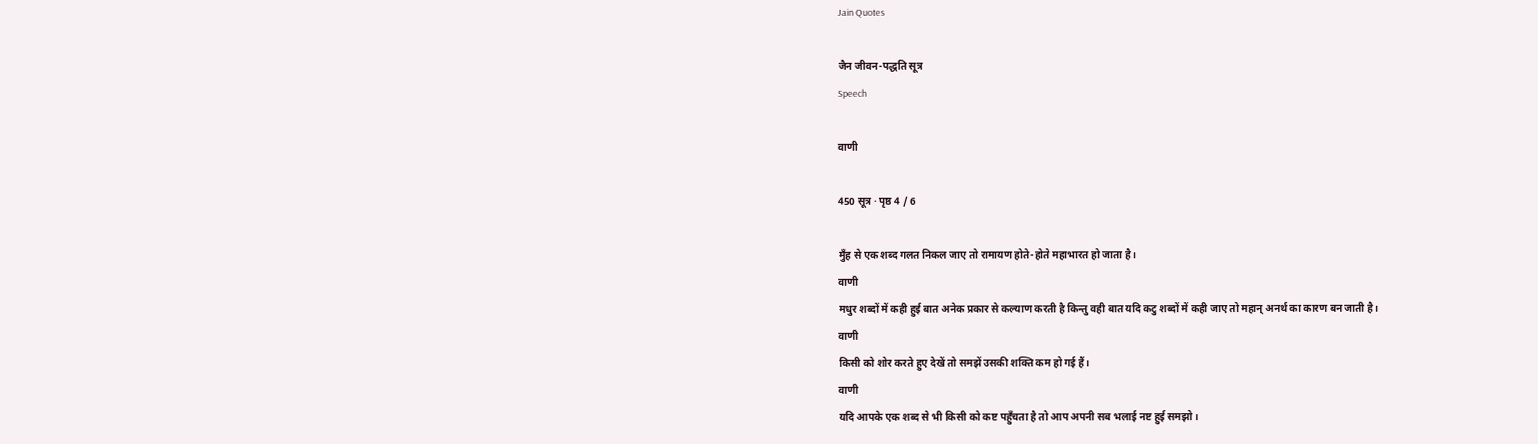Jain Quotes

जैन जीवन-पद्धति सूत्र
Speech

वाणी

450 सूत्र · पृष्ठ 4 / 6

मुँह से एक शब्द गलत निकल जाए तो रामायण होते-होते महाभारत हो जाता है।
वाणी
मधुर शब्दों में कही हुई बात अनेक प्रकार से कल्याण करती है किन्तु वही बात यदि कटु शब्दों में कही जाए तो महान् अनर्थ का कारण बन जाती है।
वाणी
किसी को शोर करते हुए देखें तो समझें उसकी शक्ति कम हो गई हैं।
वाणी
यदि आपके एक शब्द से भी किसी को कष्ट पहुँचता है तो आप अपनी सब भलाई नष्ट हुई समझो।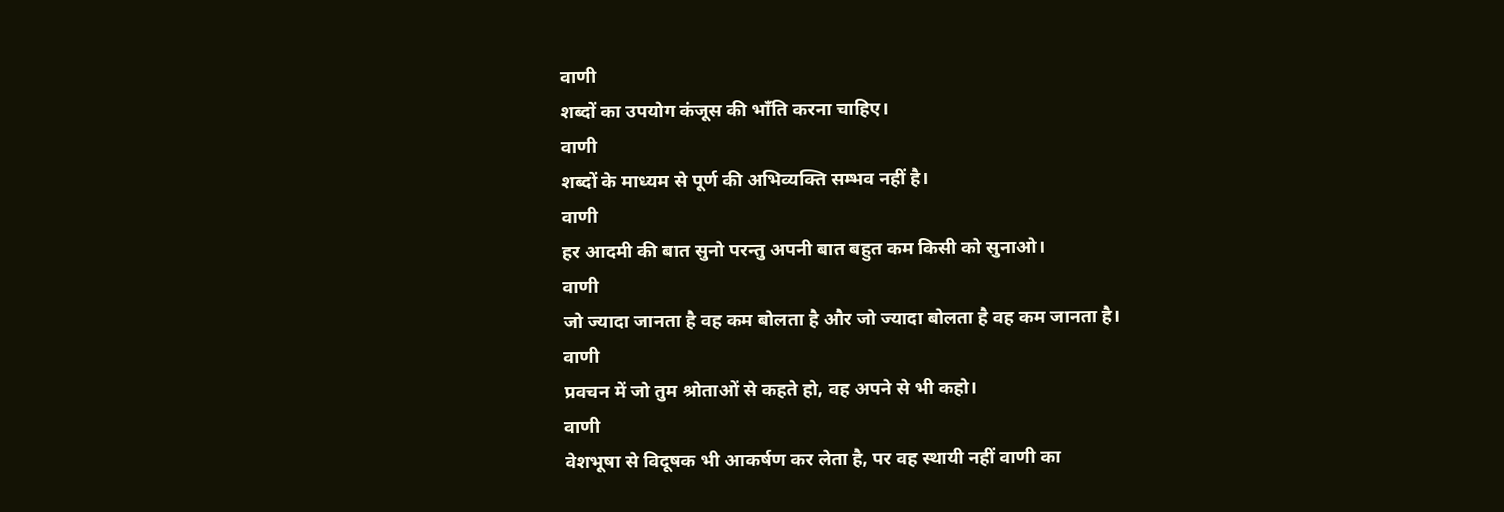वाणी
शब्दों का उपयोग कंजूस की भाँति करना चाहिए।
वाणी
शब्दों के माध्यम से पूर्ण की अभिव्यक्ति सम्भव नहीं है।
वाणी
हर आदमी की बात सुनो परन्तु अपनी बात बहुत कम किसी को सुनाओ।
वाणी
जो ज्यादा जानता है वह कम बोलता है और जो ज्यादा बोलता है वह कम जानता है।
वाणी
प्रवचन में जो तुम श्रोताओं से कहते हो, वह अपने से भी कहो।
वाणी
वेशभूषा से विदूषक भी आकर्षण कर लेता है, पर वह स्थायी नहीं वाणी का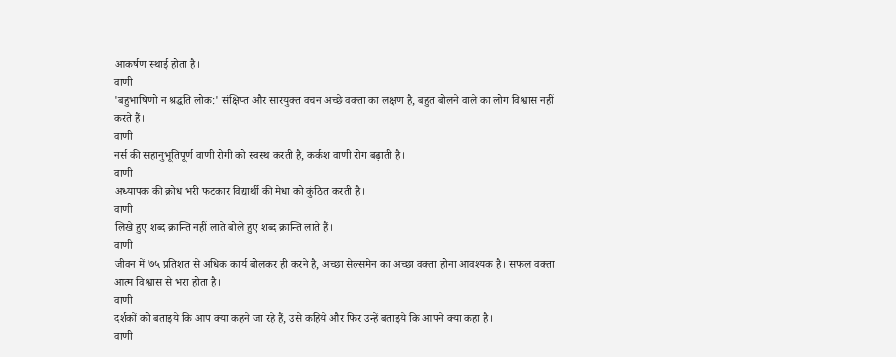आकर्षण स्थाई होता है।
वाणी
'बहुभाषिणो न श्रद्धति लोक:' संक्षिप्त और सारयुक्त वचन अच्छे वक्ता का लक्षण है, बहुत बोलने वाले का लोग विश्वास नहीं करते हैं।
वाणी
नर्स की सहानुभूतिपूर्ण वाणी रोगी को स्वस्थ करती है, कर्कश वाणी रोग बढ़ाती है।
वाणी
अध्यापक की क्रोध भरी फटकार विद्यार्थी की मेधा को कुंठित करती है।
वाणी
लिखे हुए शब्द क्रान्ति नहीं लाते बोले हुए शब्द क्रान्ति लाते हैं।
वाणी
जीवन में ७५ प्रतिशत से अधिक कार्य बोलकर ही करने है, अच्छा सेल्समेन का अच्छा वक्ता होना आवश्यक है। सफल वक्ता आत्म विश्वास से भरा होता है।
वाणी
दर्शकों को बताइये कि आप क्या कहने जा रहे हैं, उसे कहिये और फिर उन्हें बताइये कि आपने क्या कहा है।
वाणी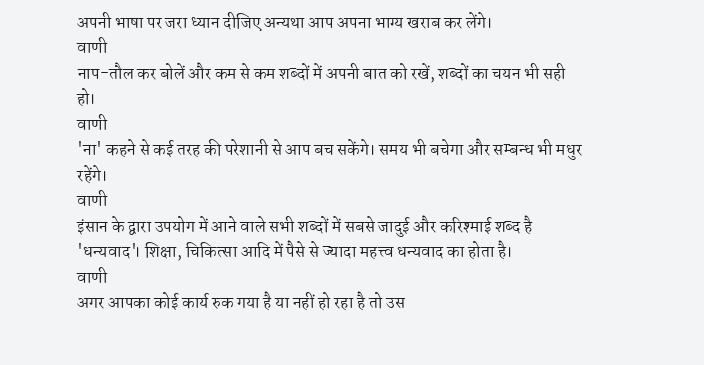अपनी भाषा पर जरा ध्यान दीजिए अन्यथा आप अपना भाग्य खराब कर लेंगे।
वाणी
नाप-तौल कर बोलें और कम से कम शब्दों में अपनी बात को रखें, शब्दों का चयन भी सही हो।
वाणी
'ना' कहने से कई तरह की परेशानी से आप बच सकेंगे। समय भी बचेगा और सम्बन्ध भी मधुर रहेंगे।
वाणी
इंसान के द्वारा उपयोग में आने वाले सभी शब्दों में सबसे जादुई और करिश्माई शब्द है 'धन्यवाद'। शिक्षा, चिकित्सा आदि में पैसे से ज्यादा महत्त्व धन्यवाद का होता है।
वाणी
अगर आपका कोई कार्य रुक गया है या नहीं हो रहा है तो उस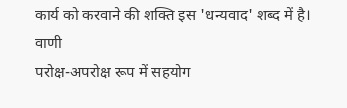कार्य को करवाने की शक्ति इस 'धन्यवाद' शब्द में है।
वाणी
परोक्ष-अपरोक्ष रूप में सहयोग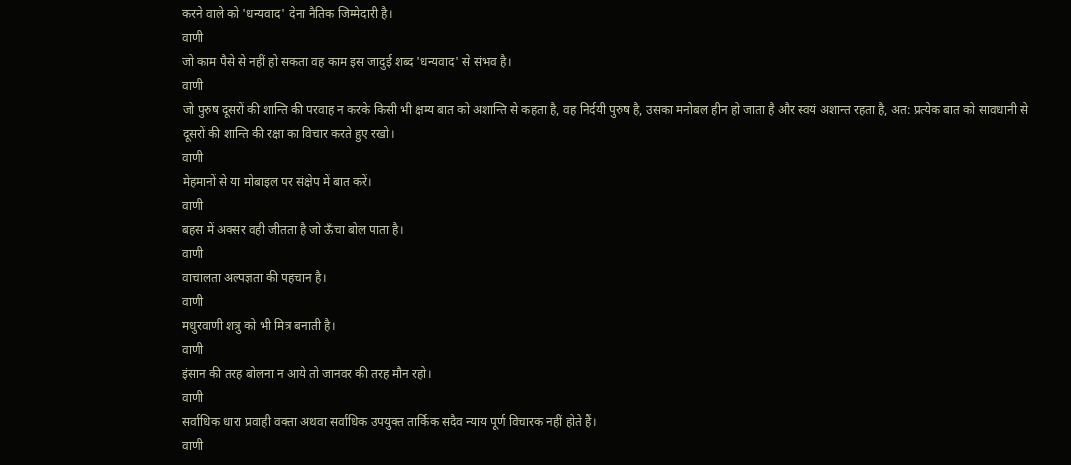करने वाले को 'धन्यवाद' देना नैतिक जिम्मेदारी है।
वाणी
जो काम पैसे से नहीं हो सकता वह काम इस जादुई शब्द 'धन्यवाद' से संभव है।
वाणी
जो पुरुष दूसरों की शान्ति की परवाह न करके किसी भी क्षम्य बात को अशान्ति से कहता है, वह निर्दयी पुरुष है, उसका मनोबल हीन हो जाता है और स्वयं अशान्त रहता है, अत: प्रत्येक बात को सावधानी से दूसरों की शान्ति की रक्षा का विचार करते हुए रखो।
वाणी
मेहमानों से या मोबाइल पर संक्षेप में बात करें।
वाणी
बहस में अक्सर वही जीतता है जो ऊँचा बोल पाता है।
वाणी
वाचालता अल्पज्ञता की पहचान है।
वाणी
मधुरवाणी शत्रु को भी मित्र बनाती है।
वाणी
इंसान की तरह बोलना न आये तो जानवर की तरह मौन रहो।
वाणी
सर्वाधिक धारा प्रवाही वक्ता अथवा सर्वाधिक उपयुक्त तार्किक सदैव न्याय पूर्ण विचारक नहीं होते हैं।
वाणी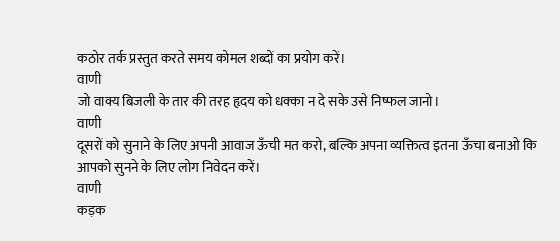कठोर तर्क प्रस्तुत करते समय कोमल शब्दों का प्रयोग करें।
वाणी
जो वाक्य बिजली के तार की तरह हृदय को धक्का न दे सके उसे निष्फल जानो।
वाणी
दूसरों को सुनाने के लिए अपनी आवाज ऊँची मत करो, बल्कि अपना व्यक्तित्व इतना ऊँचा बनाओ कि आपको सुनने के लिए लोग निवेदन करें।
वाणी
कड़क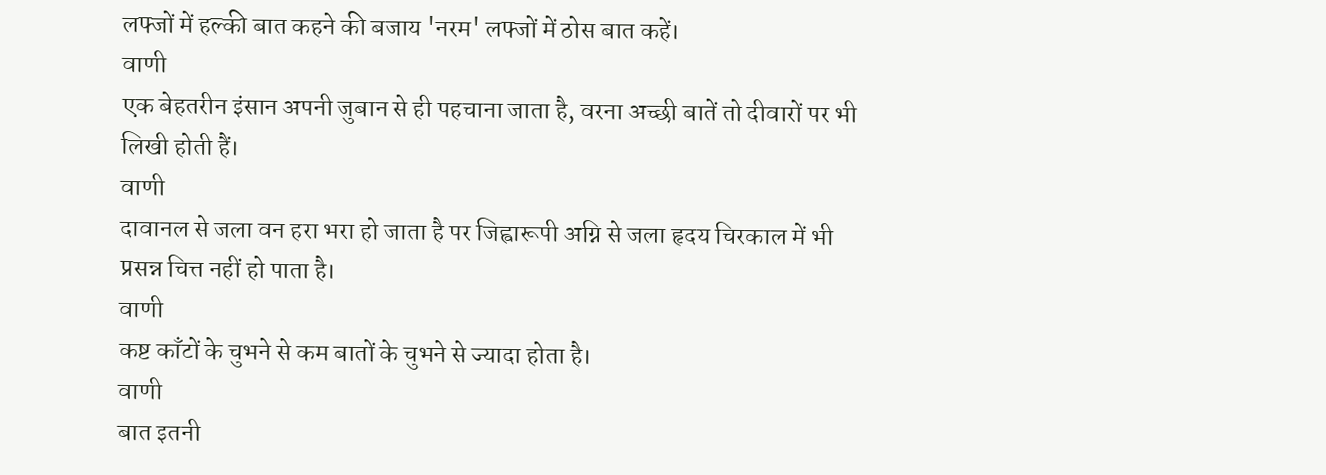लफ्जों में हल्की बात कहने की बजाय 'नरम' लफ्जों में ठोस बात कहें।
वाणी
एक बेहतरीन इंसान अपनी जुबान से ही पहचाना जाता है, वरना अच्छी बातें तो दीवारों पर भी लिखी होती हैं।
वाणी
दावानल से जला वन हरा भरा हो जाता है पर जिह्वारूपी अग्नि से जला हृदय चिरकाल में भी प्रसन्न चित्त नहीं हो पाता है।
वाणी
कष्ट काँटों के चुभने से कम बातों के चुभने से ज्यादा होता है।
वाणी
बात इतनी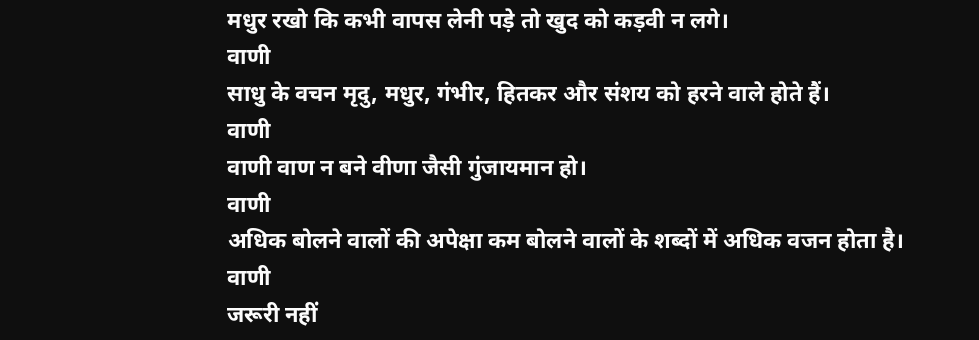मधुर रखो कि कभी वापस लेनी पड़े तो खुद को कड़वी न लगे।
वाणी
साधु के वचन मृदु, मधुर, गंभीर, हितकर और संशय को हरने वाले होते हैं।
वाणी
वाणी वाण न बने वीणा जैसी गुंजायमान हो।
वाणी
अधिक बोलने वालों की अपेक्षा कम बोलने वालों के शब्दों में अधिक वजन होता है।
वाणी
जरूरी नहीं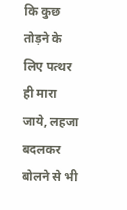कि कुछ तोड़ने के लिए पत्थर ही मारा जाये, लहजा बदलकर बोलने से भी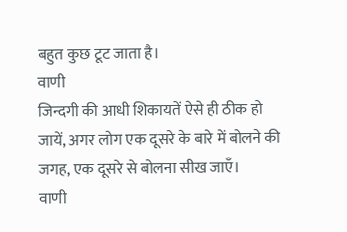बहुत कुछ टूट जाता है।
वाणी
जिन्दगी की आधी शिकायतें ऐसे ही ठीक हो जायें, अगर लोग एक दूसरे के बारे में बोलने की जगह, एक दूसरे से बोलना सीख जाएँ।
वाणी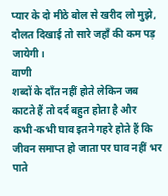प्यार के दो मीठे बोल से खरीद लो मुझे, दौलत दिखाई तो सारे जहाँ की कम पड़ जायेगी।
वाणी
शब्दों के दाँत नहीं होते लेकिन जब काटते हैं तो दर्द बहुत होता है और कभी-कभी घाव इतने गहरे होते हैं कि जीवन समाप्त हो जाता पर घाव नहीं भर पाते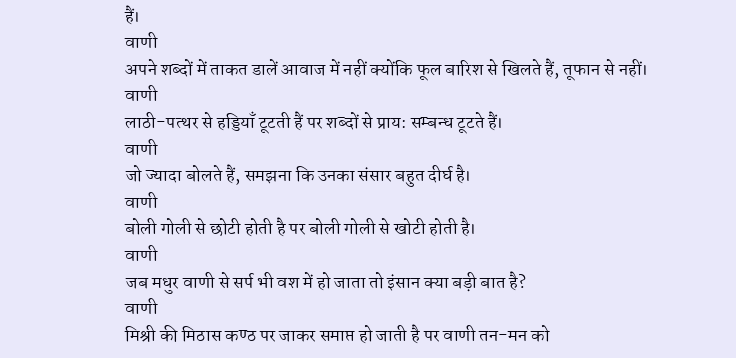हैं।
वाणी
अपने शब्दों में ताकत डालें आवाज में नहीं क्योंकि फूल बारिश से खिलते हैं, तूफान से नहीं।
वाणी
लाठी-पत्थर से हड्डियाँ टूटती हैं पर शब्दों से प्राय: सम्बन्ध टूटते हैं।
वाणी
जो ज्यादा बोलते हैं, समझना कि उनका संसार बहुत दीर्घ है।
वाणी
बोली गोली से छोटी होती है पर बोली गोली से खोटी होती है।
वाणी
जब मधुर वाणी से सर्प भी वश में हो जाता तो इंसान क्या बड़ी बात है?
वाणी
मिश्री की मिठास कण्ठ पर जाकर समाप्त हो जाती है पर वाणी तन-मन को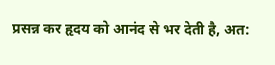प्रसन्न कर हृदय को आनंद से भर देती है, अत: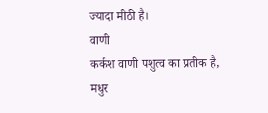ज्यादा मीठी है।
वाणी
कर्कश वाणी पशुत्व का प्रतीक है, मधुर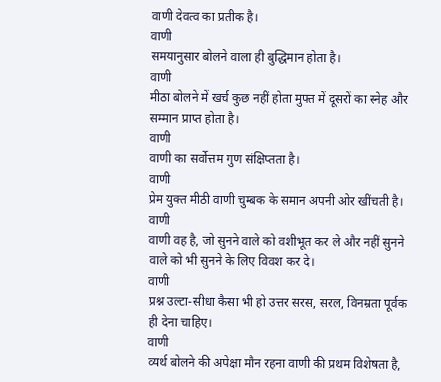वाणी देवत्व का प्रतीक है।
वाणी
समयानुसार बोलने वाला ही बुद्धिमान होता है।
वाणी
मीठा बोलने में खर्च कुछ नहीं होता मुफ्त में दूसरों का स्नेह और सम्मान प्राप्त होता है।
वाणी
वाणी का सर्वोत्तम गुण संक्षिप्तता है।
वाणी
प्रेम युक्त मीठी वाणी चुम्बक के समान अपनी ओर खींचती है।
वाणी
वाणी वह है, जो सुनने वाले को वशीभूत कर ले और नहीं सुनने वाले को भी सुनने के लिए विवश कर दे।
वाणी
प्रश्न उल्टा-सीधा कैसा भी हो उत्तर सरस, सरल, विनम्रता पूर्वक ही देना चाहिए।
वाणी
व्यर्थ बोलने की अपेक्षा मौन रहना वाणी की प्रथम विशेषता है,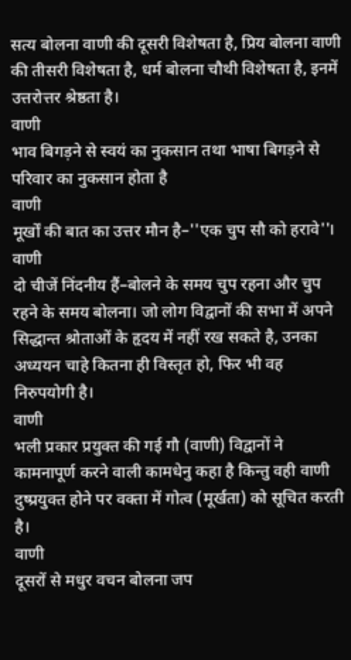सत्य बोलना वाणी की दूसरी विशेषता है, प्रिय बोलना वाणी की तीसरी विशेषता है, धर्म बोलना चौथी विशेषता है, इनमें उत्तरोत्तर श्रेष्ठता है।
वाणी
भाव बिगड़ने से स्वयं का नुकसान तथा भाषा बिगड़ने से परिवार का नुकसान होता है
वाणी
मूर्खों की बात का उत्तर मौन है–''एक चुप सौ को हरावे''।
वाणी
दो चीजें निंदनीय हैं–बोलने के समय चुप रहना और चुप रहने के समय बोलना। जो लोग विद्वानों की सभा में अपने सिद्धान्त श्रोताओं के हृदय में नहीं रख सकते है, उनका अध्ययन चाहे कितना ही विस्तृत हो, फिर भी वह निरुपयोगी है।
वाणी
भली प्रकार प्रयुक्त की गई गौ (वाणी) विद्वानों ने कामनापूर्ण करने वाली कामधेनु कहा है किन्तु वही वाणी दुष्प्रयुक्त होने पर वक्ता में गोत्व (मूर्खता) को सूचित करती है।
वाणी
दूसरों से मधुर वचन बोलना जप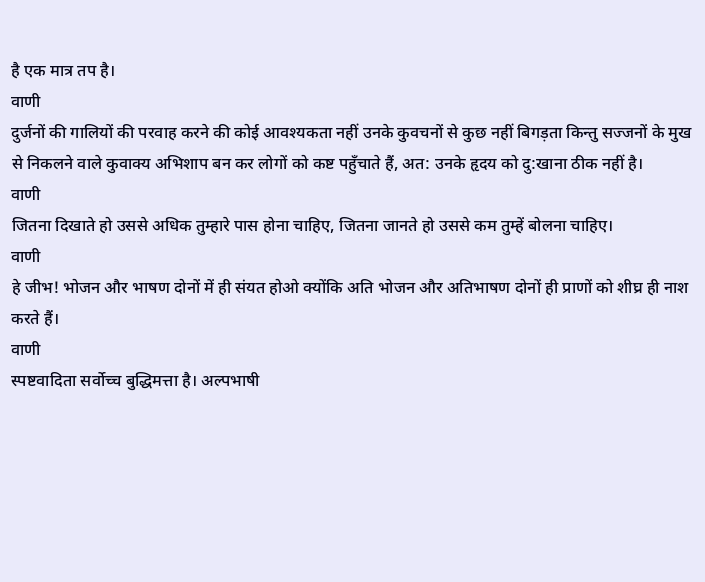है एक मात्र तप है।
वाणी
दुर्जनों की गालियों की परवाह करने की कोई आवश्यकता नहीं उनके कुवचनों से कुछ नहीं बिगड़ता किन्तु सज्जनों के मुख से निकलने वाले कुवाक्य अभिशाप बन कर लोगों को कष्ट पहुँचाते हैं, अत: उनके हृदय को दु:खाना ठीक नहीं है।
वाणी
जितना दिखाते हो उससे अधिक तुम्हारे पास होना चाहिए, जितना जानते हो उससे कम तुम्हें बोलना चाहिए।
वाणी
हे जीभ! भोजन और भाषण दोनों में ही संयत होओ क्योंकि अति भोजन और अतिभाषण दोनों ही प्राणों को शीघ्र ही नाश करते हैं।
वाणी
स्पष्टवादिता सर्वोच्च बुद्धिमत्ता है। अल्पभाषी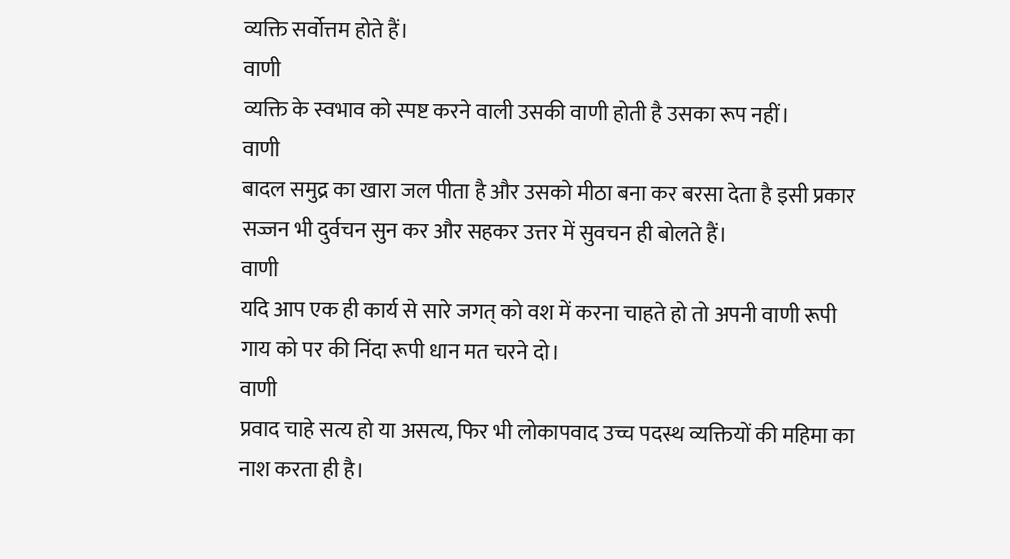व्यक्ति सर्वोत्तम होते हैं।
वाणी
व्यक्ति के स्वभाव को स्पष्ट करने वाली उसकी वाणी होती है उसका रूप नहीं।
वाणी
बादल समुद्र का खारा जल पीता है और उसको मीठा बना कर बरसा देता है इसी प्रकार सज्जन भी दुर्वचन सुन कर और सहकर उत्तर में सुवचन ही बोलते हैं।
वाणी
यदि आप एक ही कार्य से सारे जगत् को वश में करना चाहते हो तो अपनी वाणी रूपी गाय को पर की निंदा रूपी धान मत चरने दो।
वाणी
प्रवाद चाहे सत्य हो या असत्य, फिर भी लोकापवाद उच्च पदस्थ व्यक्तियों की महिमा का नाश करता ही है।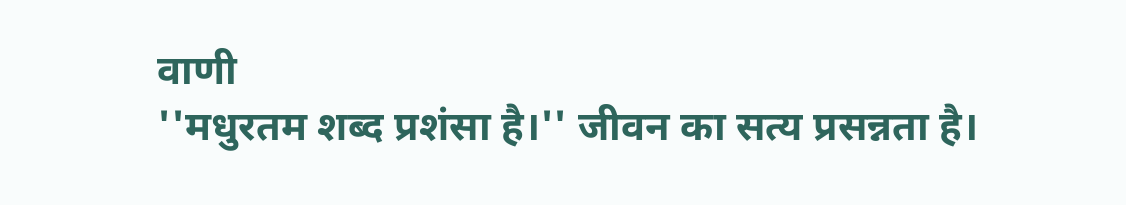वाणी
''मधुरतम शब्द प्रशंसा है।'' जीवन का सत्य प्रसन्नता है।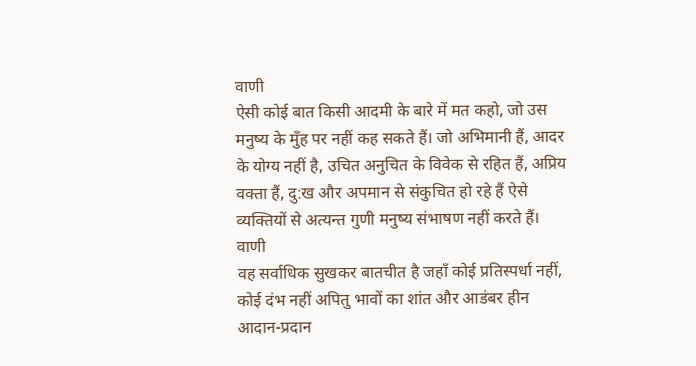वाणी
ऐसी कोई बात किसी आदमी के बारे में मत कहो, जो उस मनुष्य के मुँह पर नहीं कह सकते हैं। जो अभिमानी हैं, आदर के योग्य नहीं है, उचित अनुचित के विवेक से रहित हैं, अप्रिय वक्ता हैं, दु:ख और अपमान से संकुचित हो रहे हैं ऐसे व्यक्तियों से अत्यन्त गुणी मनुष्य संभाषण नहीं करते हैं।
वाणी
वह सर्वाधिक सुखकर बातचीत है जहाँ कोई प्रतिस्पर्धा नहीं, कोई दंभ नहीं अपितु भावों का शांत और आडंबर हीन आदान-प्रदान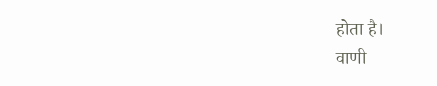होता है।
वाणी